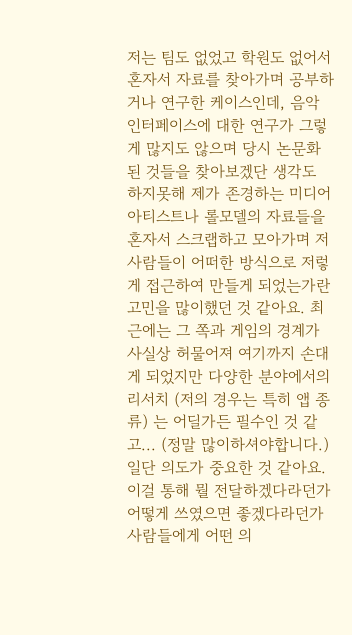저는 팀도 없었고 학원도 없어서 혼자서 자료를 찾아가며 공부하거나 연구한 케이스인데, 음악 인터페이스에 대한 연구가 그렇게 많지도 않으며 당시 논문화 된 것들을 찾아보겠단 생각도 하지못해 제가 존경하는 미디어아티스트나 롤모델의 자료들을 혼자서 스크랩하고 모아가며 저 사람들이 어떠한 방식으로 저렇게 접근하여 만들게 되었는가란 고민을 많이했던 것 같아요. 최근에는 그 쪽과 게임의 경계가 사실상 허물어져 여기까지 손대게 되었지만 다양한 분야에서의 리서치 (저의 경우는 특히 앱 종류) 는 어딜가든 필수인 것 같고... (정말 많이하셔야합니다.) 일단 의도가 중요한 것 같아요. 이걸 통해 뭘 전달하겠다라던가 어떻게 쓰였으면 좋겠다라던가 사람들에게 어떤 의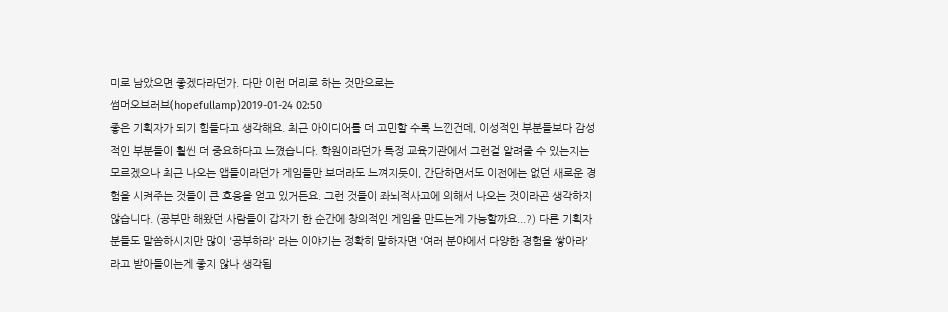미로 남았으면 좋겠다라던가. 다만 이런 머리로 하는 것만으로는
썸머오브러브(hopefullamp)2019-01-24 02:50
좋은 기획자가 되기 힘들다고 생각해요. 최근 아이디어를 더 고민할 수록 느낀건데, 이성적인 부분들보다 감성적인 부분들이 훨씬 더 중요하다고 느꼈습니다. 학원이라던가 특정 교육기관에서 그런걸 알려줄 수 있는지는 모르겠으나 최근 나오는 앱들이라던가 게임들만 보더라도 느껴지듯이, 간단하면서도 이전에는 없던 새로운 경험을 시켜주는 것들이 큰 호응을 얻고 있거든요. 그런 것들이 좌뇌적사고에 의해서 나오는 것이라곤 생각하지 않습니다. (공부만 해왔던 사람들이 갑자기 한 순간에 창의적인 게임을 만드는게 가능할까요...?) 다른 기획자 분들도 말씀하시지만 많이 '공부하라' 라는 이야기는 정확히 말하자면 '여러 분야에서 다양한 경험을 쌓아라' 라고 받아들이는게 좋지 않나 생각됩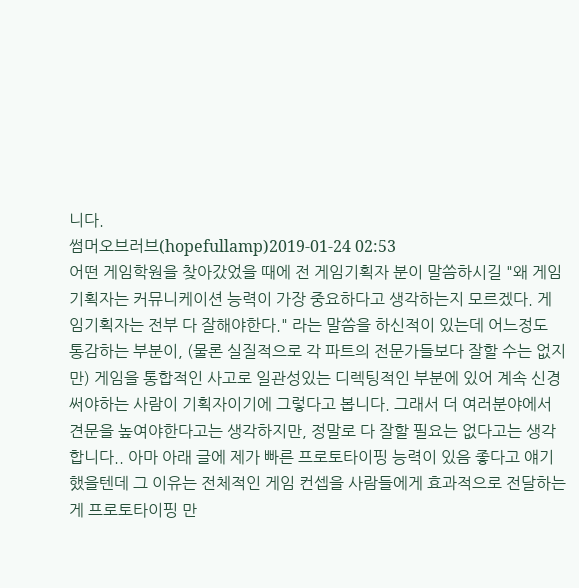니다.
썸머오브러브(hopefullamp)2019-01-24 02:53
어떤 게임학원을 찾아갔었을 때에 전 게임기획자 분이 말씀하시길 "왜 게임기획자는 커뮤니케이션 능력이 가장 중요하다고 생각하는지 모르겠다. 게임기획자는 전부 다 잘해야한다." 라는 말씀을 하신적이 있는데 어느정도 통감하는 부분이, (물론 실질적으로 각 파트의 전문가들보다 잘할 수는 없지만) 게임을 통합적인 사고로 일관성있는 디렉팅적인 부분에 있어 계속 신경써야하는 사람이 기획자이기에 그렇다고 봅니다. 그래서 더 여러분야에서 견문을 높여야한다고는 생각하지만, 정말로 다 잘할 필요는 없다고는 생각합니다.. 아마 아래 글에 제가 빠른 프로토타이핑 능력이 있음 좋다고 얘기했을텐데 그 이유는 전체적인 게임 컨셉을 사람들에게 효과적으로 전달하는게 프로토타이핑 만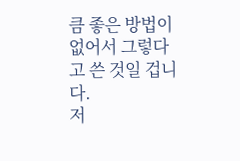큼 좋은 방법이 없어서 그렇다고 쓴 것일 겁니다.
저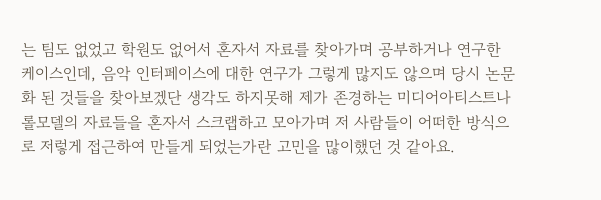는 팀도 없었고 학원도 없어서 혼자서 자료를 찾아가며 공부하거나 연구한 케이스인데, 음악 인터페이스에 대한 연구가 그렇게 많지도 않으며 당시 논문화 된 것들을 찾아보겠단 생각도 하지못해 제가 존경하는 미디어아티스트나 롤모델의 자료들을 혼자서 스크랩하고 모아가며 저 사람들이 어떠한 방식으로 저렇게 접근하여 만들게 되었는가란 고민을 많이했던 것 같아요.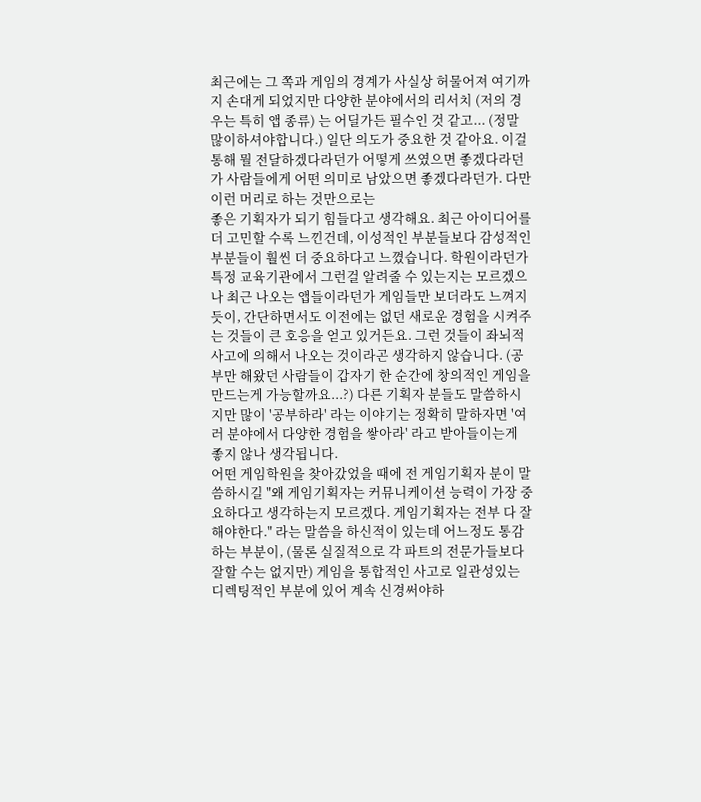최근에는 그 쪽과 게임의 경계가 사실상 허물어져 여기까지 손대게 되었지만 다양한 분야에서의 리서치 (저의 경우는 특히 앱 종류) 는 어딜가든 필수인 것 같고... (정말 많이하셔야합니다.) 일단 의도가 중요한 것 같아요. 이걸 통해 뭘 전달하겠다라던가 어떻게 쓰였으면 좋겠다라던가 사람들에게 어떤 의미로 남았으면 좋겠다라던가. 다만 이런 머리로 하는 것만으로는
좋은 기획자가 되기 힘들다고 생각해요. 최근 아이디어를 더 고민할 수록 느낀건데, 이성적인 부분들보다 감성적인 부분들이 훨씬 더 중요하다고 느꼈습니다. 학원이라던가 특정 교육기관에서 그런걸 알려줄 수 있는지는 모르겠으나 최근 나오는 앱들이라던가 게임들만 보더라도 느껴지듯이, 간단하면서도 이전에는 없던 새로운 경험을 시켜주는 것들이 큰 호응을 얻고 있거든요. 그런 것들이 좌뇌적사고에 의해서 나오는 것이라곤 생각하지 않습니다. (공부만 해왔던 사람들이 갑자기 한 순간에 창의적인 게임을 만드는게 가능할까요...?) 다른 기획자 분들도 말씀하시지만 많이 '공부하라' 라는 이야기는 정확히 말하자면 '여러 분야에서 다양한 경험을 쌓아라' 라고 받아들이는게 좋지 않나 생각됩니다.
어떤 게임학원을 찾아갔었을 때에 전 게임기획자 분이 말씀하시길 "왜 게임기획자는 커뮤니케이션 능력이 가장 중요하다고 생각하는지 모르겠다. 게임기획자는 전부 다 잘해야한다." 라는 말씀을 하신적이 있는데 어느정도 통감하는 부분이, (물론 실질적으로 각 파트의 전문가들보다 잘할 수는 없지만) 게임을 통합적인 사고로 일관성있는 디렉팅적인 부분에 있어 계속 신경써야하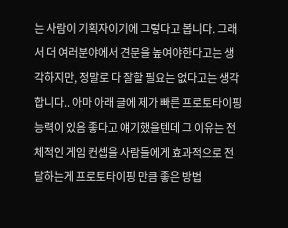는 사람이 기획자이기에 그렇다고 봅니다. 그래서 더 여러분야에서 견문을 높여야한다고는 생각하지만, 정말로 다 잘할 필요는 없다고는 생각합니다.. 아마 아래 글에 제가 빠른 프로토타이핑 능력이 있음 좋다고 얘기했을텐데 그 이유는 전체적인 게임 컨셉을 사람들에게 효과적으로 전달하는게 프로토타이핑 만큼 좋은 방법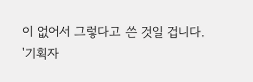이 없어서 그렇다고 쓴 것일 겁니다.
'기획자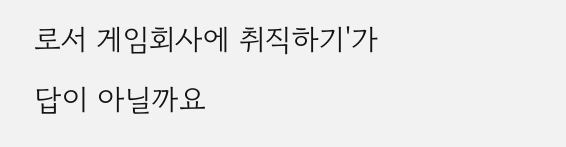로서 게임회사에 취직하기'가 답이 아닐까요